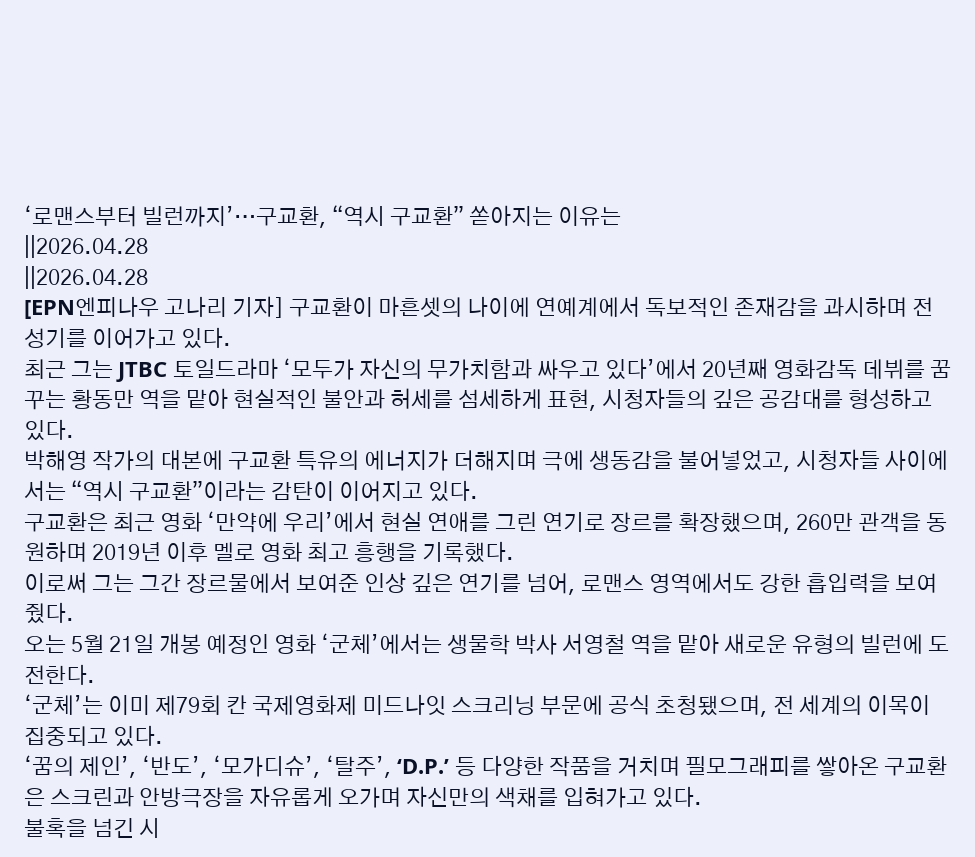‘로맨스부터 빌런까지’…구교환, “역시 구교환” 쏟아지는 이유는
||2026.04.28
||2026.04.28
[EPN엔피나우 고나리 기자] 구교환이 마흔셋의 나이에 연예계에서 독보적인 존재감을 과시하며 전성기를 이어가고 있다.
최근 그는 JTBC 토일드라마 ‘모두가 자신의 무가치함과 싸우고 있다’에서 20년째 영화감독 데뷔를 꿈꾸는 황동만 역을 맡아 현실적인 불안과 허세를 섬세하게 표현, 시청자들의 깊은 공감대를 형성하고 있다.
박해영 작가의 대본에 구교환 특유의 에너지가 더해지며 극에 생동감을 불어넣었고, 시청자들 사이에서는 “역시 구교환”이라는 감탄이 이어지고 있다.
구교환은 최근 영화 ‘만약에 우리’에서 현실 연애를 그린 연기로 장르를 확장했으며, 260만 관객을 동원하며 2019년 이후 멜로 영화 최고 흥행을 기록했다.
이로써 그는 그간 장르물에서 보여준 인상 깊은 연기를 넘어, 로맨스 영역에서도 강한 흡입력을 보여줬다.
오는 5월 21일 개봉 예정인 영화 ‘군체’에서는 생물학 박사 서영철 역을 맡아 새로운 유형의 빌런에 도전한다.
‘군체’는 이미 제79회 칸 국제영화제 미드나잇 스크리닝 부문에 공식 초청됐으며, 전 세계의 이목이 집중되고 있다.
‘꿈의 제인’, ‘반도’, ‘모가디슈’, ‘탈주’, ‘D.P.’ 등 다양한 작품을 거치며 필모그래피를 쌓아온 구교환은 스크린과 안방극장을 자유롭게 오가며 자신만의 색채를 입혀가고 있다.
불혹을 넘긴 시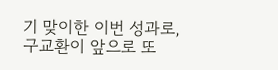기 맞이한 이번 성과로, 구교환이 앞으로 또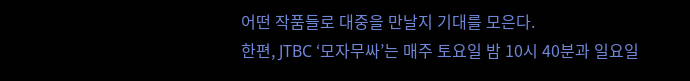어떤 작품들로 대중을 만날지 기대를 모은다.
한편, JTBC ‘모자무싸’는 매주 토요일 밤 10시 40분과 일요일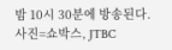밤 10시 30분에 방송된다.
사진=쇼박스, JTBC